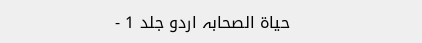حیاۃ الصحابہ اردو جلد 1 -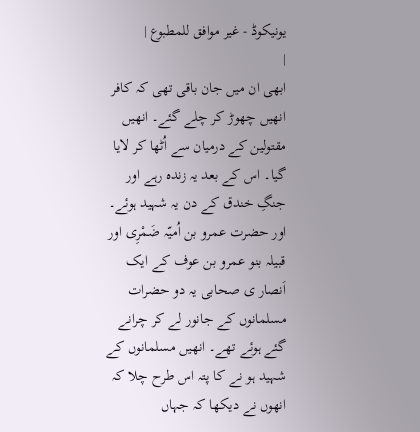یونیکوڈ - غیر موافق للمطبوع |
|
ابھی ان میں جان باقی تھی کہ کافر انھیں چھوڑ کر چلے گئے۔ انھیں مقتولین کے درمیان سے اُٹھا کر لایا گیا۔ اس کے بعد یہ زندہ رہے اور جنگِ خندق کے دن یہ شہید ہوئے۔ اور حضرت عمرو بن اُمیّہ ضَمْرِی اور قبیلہ بنو عمرو بن عوف کے ایک اَنصار ی صحابی یہ دو حضرات مسلمانوں کے جانور لے کر چرانے گئے ہوئے تھے۔ انھیں مسلمانوں کے شہید ہو نے کا پتہ اس طرح چلا کہ انھوں نے دیکھا کہ جہاں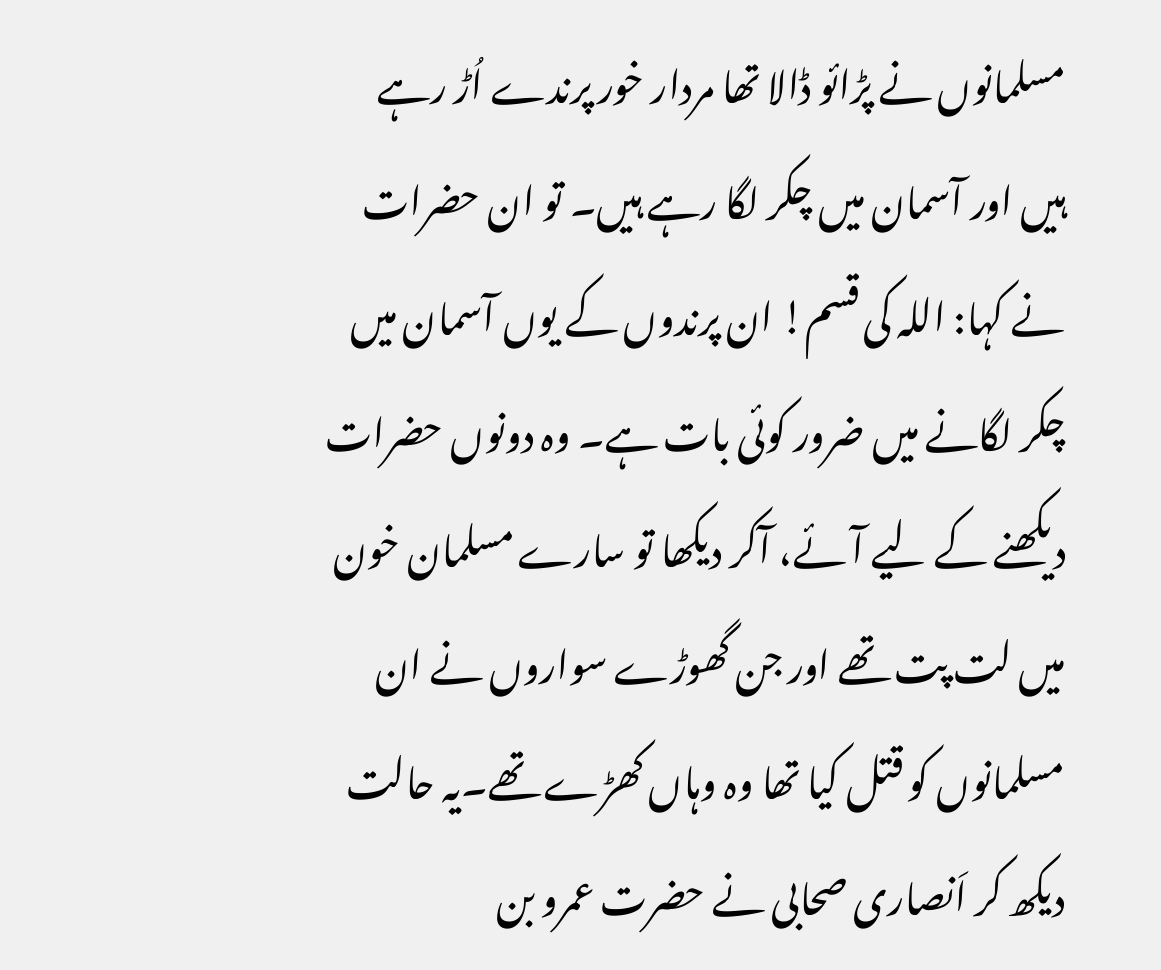مسلمانوں نے پڑائو ڈالا تھا مردار خور پرندے اُڑ رہے ہیں اور آسمان میں چکر لگا رہے ہیں۔ تو ان حضرات نے کہا: اللہ کی قسم! ان پرندوں کے یوں آسمان میں چکر لگانے میں ضرور کوئی بات ہے۔ وہ دونوں حضرات دیکھنے کے لیے آئے، آکر دیکھا تو سارے مسلمان خون میں لت پت تھے اور جن گھوڑے سواروں نے ان مسلمانوں کو قتل کیا تھا وہ وہاں کھڑے تھے۔یہ حالت دیکھ کر اَنصاری صحابی نے حضرت عمرو بن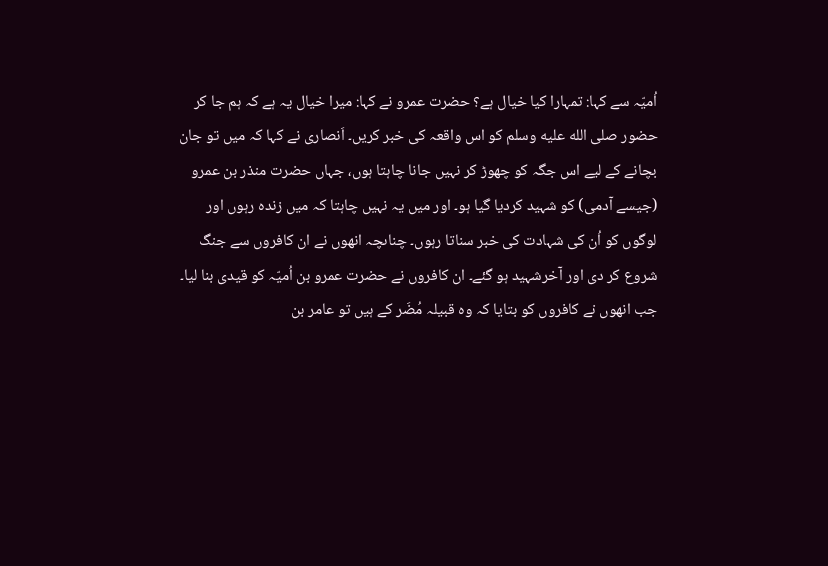اُمیّہ سے کہا: تمہارا کیا خیال ہے؟ حضرت عمرو نے کہا: میرا خیال یہ ہے کہ ہم جا کر حضور صلى الله عليه وسلم کو اس واقعہ کی خبر کریں۔ اَنصاری نے کہا کہ میں تو جان بچانے کے لیے اس جگہ کو چھوڑ کر نہیں جانا چاہتا ہوں، جہاں حضرت منذر بن عمرو (جیسے آدمی) کو شہید کردیا گیا ہو۔ اور میں یہ نہیں چاہتا کہ میں زندہ رہوں اور لوگوں کو اُن کی شہادت کی خبر سناتا رہوں۔ چناںچہ انھوں نے ان کافروں سے جنگ شروع کر دی اور آخرشہید ہو گئے۔ ان کافروں نے حضرت عمرو بن اُمیّہ کو قیدی بنا لیا۔ جب انھوں نے کافروں کو بتایا کہ وہ قبیلہ مُضَر کے ہیں تو عامر بن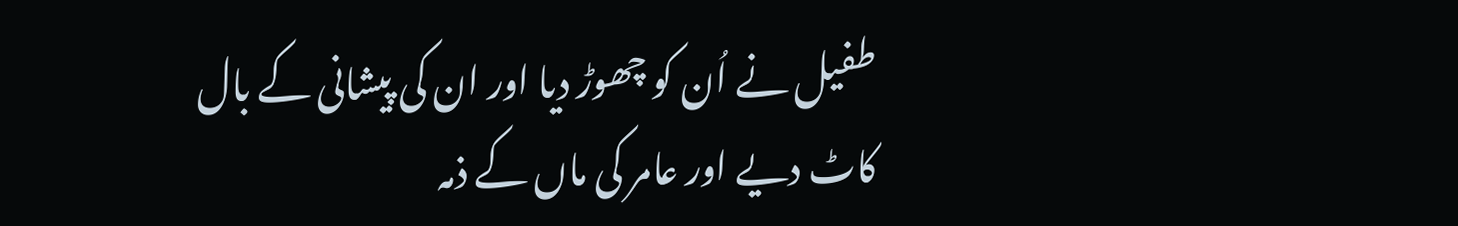طفیل نے اُن کو چھوڑ دیا اور ان کی پیشانی کے بال کاٹ دیے اور عامر کی ماں کے ذمہ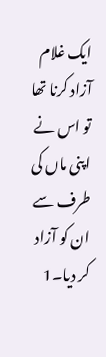ایک غلام آزاد کرنا تھا تو اس نے اپنی ماں کی طرف سے ان کو آزاد کر دیا۔1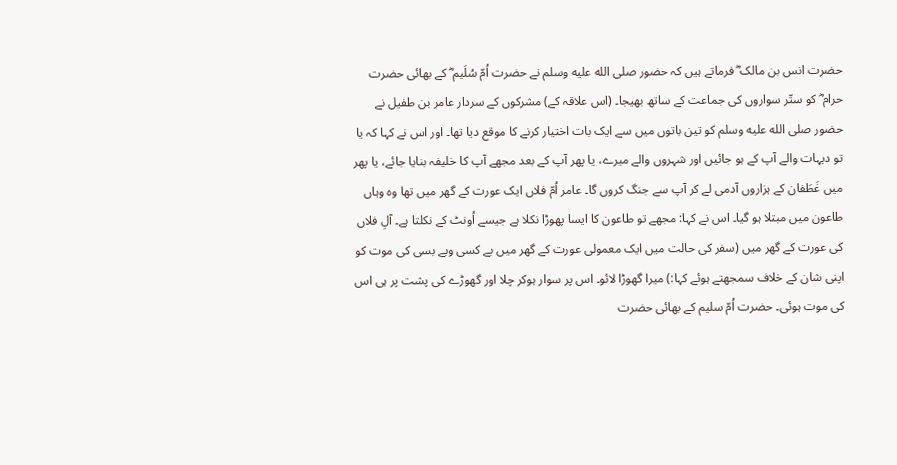حضرت انس بن مالک ؓ فرماتے ہیں کہ حضور صلى الله عليه وسلم نے حضرت اُمّ سُلَیم ؓ کے بھائی حضرت حرام ؓ کو ستّر سواروں کی جماعت کے ساتھ بھیجا۔ (اس علاقہ کے) مشرکوں کے سردار عامر بن طفیل نے حضور صلى الله عليه وسلم کو تین باتوں میں سے ایک بات اختیار کرنے کا موقع دیا تھا۔ اور اس نے کہا کہ یا تو دیہات والے آپ کے ہو جائیں اور شہروں والے میرے، یا پھر آپ کے بعد مجھے آپ کا خلیفہ بنایا جائے، یا پھر میں غَطَفان کے ہزاروں آدمی لے کر آپ سے جنگ کروں گا۔ عامر اُمّ فلاں ایک عورت کے گھر میں تھا وہ وہاں طاعون میں مبتلا ہو گیا۔ اس نے کہا: مجھے تو طاعون کا ایسا پھوڑا نکلا ہے جیسے اُونٹ کے نکلتا ہے۔ آلِ فلاں کی عورت کے گھر میں (سفر کی حالت میں ایک معمولی عورت کے گھر میں بے کسی وبے بسی کی موت کو اپنی شان کے خلاف سمجھتے ہوئے کہا:) میرا گھوڑا لائو۔ اس پر سوار ہوکر چلا اور گھوڑے کی پشت پر ہی اس کی موت ہوئی۔ حضرت اُمّ سلیم کے بھائی حضرت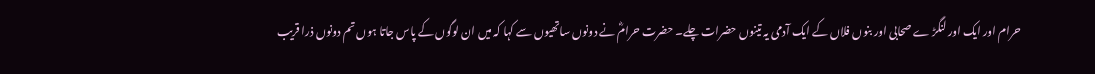حرام اور ایک اور لنگڑ ے صحابی اور بنوں فلاں کے ایک آدمی یہ تینوں حضرات چلے۔ حضرت حرامؓ نے دونوں ساتھیوں سے کہا کہ میں ان لوگوں کے پاس جاتا ہوں تم دونوں ذرا قریب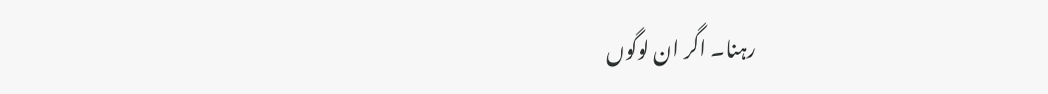رہنا۔ اگر ان لوگوں